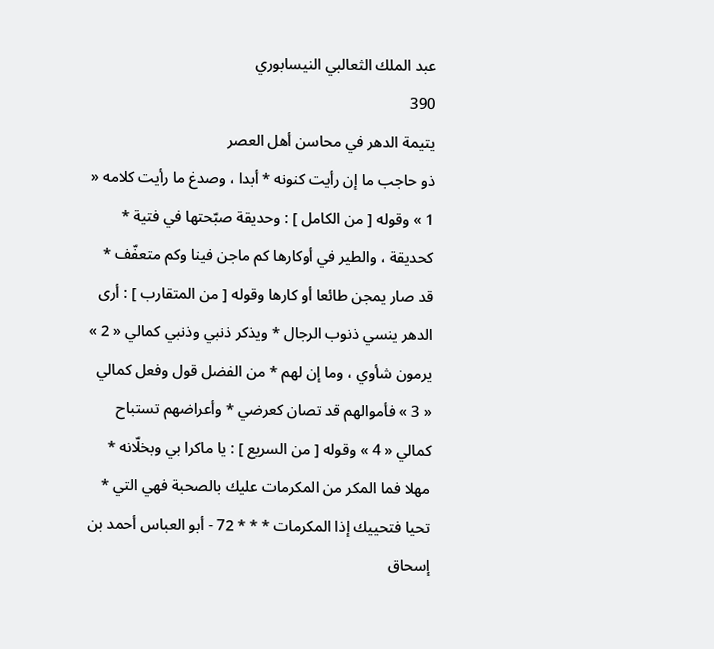عبد الملك الثعالبي النيسابوري
390
يتيمة الدهر في محاسن أهل العصر
ذو حاجب ما إن رأيت كنونه * أبدا ، وصدغ ما رأيت كلامه « 1 » وقوله [ من الكامل ] : وحديقة صبّحتها في فتية * كحديقة ، والطير في أوكارها كم ماجن فينا وكم متعفّف * قد صار يمجن طائعا أو كارها وقوله [ من المتقارب ] : أرى الدهر ينسي ذنوب الرجال * ويذكر ذنبي وذنبي كمالي « 2 » يرمون شأوي ، وما إن لهم * من الفضل قول وفعل كمالي « 3 » فأموالهم قد تصان كعرضي * وأعراضهم تستباح كمالي « 4 » وقوله [ من السريع ] : يا ماكرا بي وبخلّانه * مهلا فما المكر من المكرمات عليك بالصحبة فهي التي * تحيا فتحييك إذا المكرمات * * * 72 - أبو العباس أحمد بن إسحاق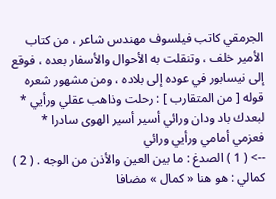الجرمقي كاتب فيلسوف مهندس شاعر ، من كتاب الأمير خلف ، وتنقلت به الأحوال والأسفار بعده ، فوقع إلى نيسابور في عوده إلى بلاده ، ومن مشهور شعره قوله [ من المتقارب ] : رحلت وذاهب عقلي ورأيي * لبعدك باد ودان ورائي أسير أسير الهوى سادرا * فعزمي أمامي ورأيي ورائي
--> ( 1 ) الصدغ : ما بين العين والأذن من الوجه . ( 2 ) كمالي : هو هنا « كمال » مضافا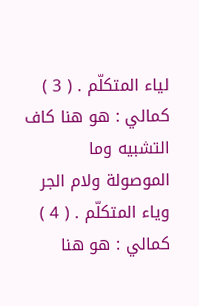لياء المتكلّم . ( 3 ) كمالي : هو هنا كاف التشبيه وما الموصولة ولام الجر وياء المتكلّم . ( 4 ) كمالي : هو هنا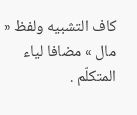كاف التشبيه ولفظ « مال » مضافا لياء المتكلّم .